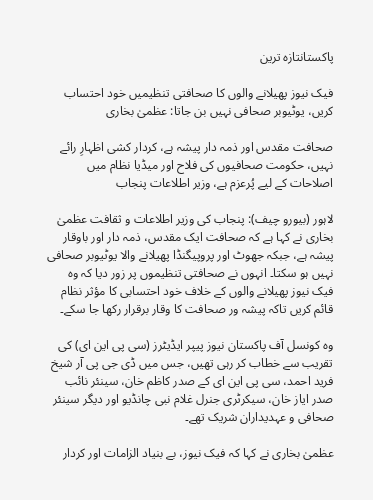پاکستانتازہ ترین

فیک نیوز پھیلانے والوں کا صحافتی تنظیمیں خود احتساب کریں، یوٹیوبر صحافی نہیں بن جاتا: عظمیٰ بخاری

صحافت مقدس اور ذمہ دار پیشہ ہے، کردار کشی اظہارِ رائے نہیں، حکومت صحافیوں کی فلاح اور میڈیا نظام میں اصلاحات کے لیے پُرعزم ہے، وزیر اطلاعات پنجاب

لاہور (بیورو چیف): پنجاب کی وزیر اطلاعات و ثقافت عظمیٰ بخاری نے کہا ہے کہ صحافت ایک مقدس، ذمہ دار اور باوقار پیشہ ہے، جبکہ جھوٹ اور پروپیگنڈا پھیلانے والا یوٹیوبر صحافی نہیں ہو سکتا۔ انہوں نے صحافتی تنظیموں پر زور دیا کہ وہ فیک نیوز پھیلانے والوں کے خلاف خود احتسابی کا مؤثر نظام قائم کریں تاکہ پیشہ ور صحافت کا وقار برقرار رکھا جا سکے۔

وہ کونسل آف پاکستان نیوز پیپر ایڈیٹرز (سی پی این ای) کی تقریب سے خطاب کر رہی تھیں، جس میں ڈی جی پی آر شیخ فرید احمد، سی پی این ای کے صدر کاظم خان، سینئر نائب صدر ایاز خان، سیکرٹری جنرل غلام نبی چانڈیو اور دیگر سینئر صحافی و عہدیداران شریک تھے۔

عظمیٰ بخاری نے کہا کہ فیک نیوز، بے بنیاد الزامات اور کردار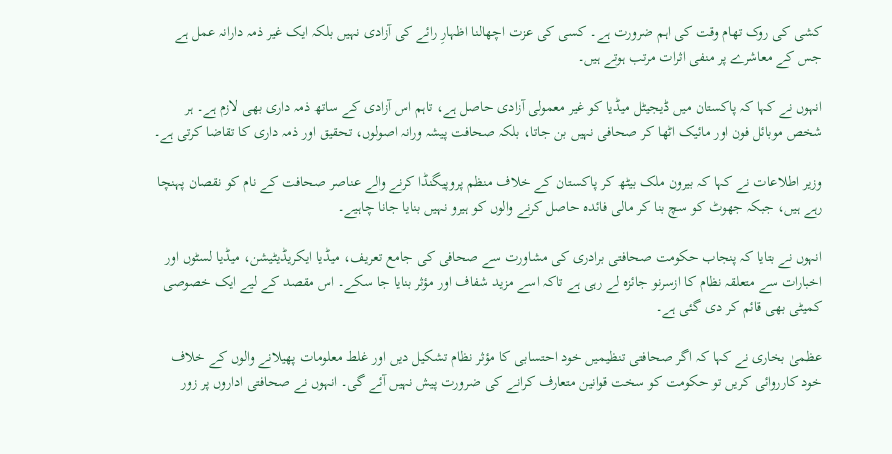کشی کی روک تھام وقت کی اہم ضرورت ہے۔ کسی کی عزت اچھالنا اظہارِ رائے کی آزادی نہیں بلکہ ایک غیر ذمہ دارانہ عمل ہے جس کے معاشرے پر منفی اثرات مرتب ہوتے ہیں۔

انہوں نے کہا کہ پاکستان میں ڈیجیٹل میڈیا کو غیر معمولی آزادی حاصل ہے، تاہم اس آزادی کے ساتھ ذمہ داری بھی لازم ہے۔ ہر شخص موبائل فون اور مائیک اٹھا کر صحافی نہیں بن جاتا، بلکہ صحافت پیشہ ورانہ اصولوں، تحقیق اور ذمہ داری کا تقاضا کرتی ہے۔

وزیر اطلاعات نے کہا کہ بیرون ملک بیٹھ کر پاکستان کے خلاف منظم پروپیگنڈا کرنے والے عناصر صحافت کے نام کو نقصان پہنچا رہے ہیں، جبکہ جھوٹ کو سچ بنا کر مالی فائدہ حاصل کرنے والوں کو ہیرو نہیں بنایا جانا چاہیے۔

انہوں نے بتایا کہ پنجاب حکومت صحافتی برادری کی مشاورت سے صحافی کی جامع تعریف، میڈیا ایکریڈیٹیشن، میڈیا لسٹوں اور اخبارات سے متعلقہ نظام کا ازسرنو جائزہ لے رہی ہے تاکہ اسے مزید شفاف اور مؤثر بنایا جا سکے۔ اس مقصد کے لیے ایک خصوصی کمیٹی بھی قائم کر دی گئی ہے۔

عظمیٰ بخاری نے کہا کہ اگر صحافتی تنظیمیں خود احتسابی کا مؤثر نظام تشکیل دیں اور غلط معلومات پھیلانے والوں کے خلاف خود کارروائی کریں تو حکومت کو سخت قوانین متعارف کرانے کی ضرورت پیش نہیں آئے گی۔ انہوں نے صحافتی اداروں پر زور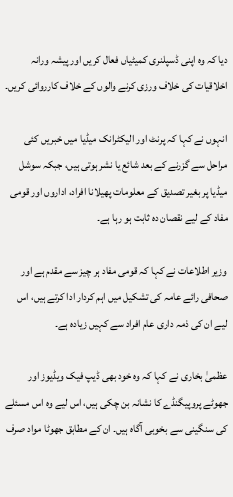دیا کہ وہ اپنی ڈسپلنری کمیٹیاں فعال کریں اور پیشہ ورانہ اخلاقیات کی خلاف ورزی کرنے والوں کے خلاف کارروائی کریں۔

انہوں نے کہا کہ پرنٹ اور الیکٹرانک میڈیا میں خبریں کئی مراحل سے گزرنے کے بعد شائع یا نشر ہوتی ہیں، جبکہ سوشل میڈیا پر بغیر تصدیق کے معلومات پھیلانا افراد، اداروں اور قومی مفاد کے لیے نقصان دہ ثابت ہو رہا ہے۔

وزیر اطلاعات نے کہا کہ قومی مفاد ہر چیز سے مقدم ہے اور صحافی رائے عامہ کی تشکیل میں اہم کردار ادا کرتے ہیں، اس لیے ان کی ذمہ داری عام افراد سے کہیں زیادہ ہے۔

عظمیٰ بخاری نے کہا کہ وہ خود بھی ڈیپ فیک ویڈیوز اور جھوٹے پروپیگنڈے کا نشانہ بن چکی ہیں، اس لیے وہ اس مسئلے کی سنگینی سے بخوبی آگاہ ہیں۔ ان کے مطابق جھوٹا مواد صرف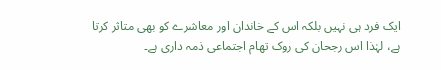ایک فرد ہی نہیں بلکہ اس کے خاندان اور معاشرے کو بھی متاثر کرتا ہے، لہٰذا اس رجحان کی روک تھام اجتماعی ذمہ داری ہے۔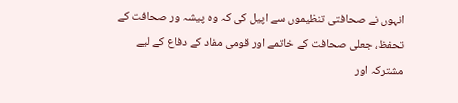انہوں نے صحافتی تنظیموں سے اپیل کی کہ وہ پیشہ ور صحافت کے تحفظ، جعلی صحافت کے خاتمے اور قومی مفاد کے دفاع کے لیے مشترکہ اور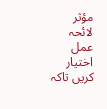مؤثر لائحہ عمل اختیار کریں تاکہ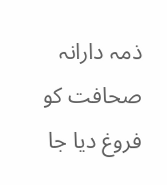ذمہ دارانہ صحافت کو فروغ دیا جا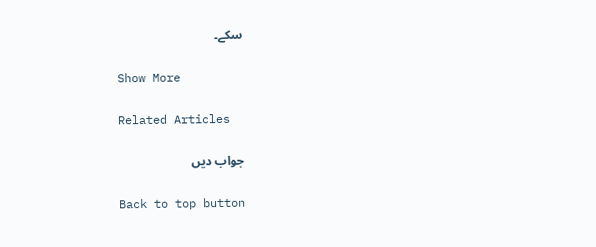سکے۔

Show More

Related Articles

جواب دیں

Back to top button